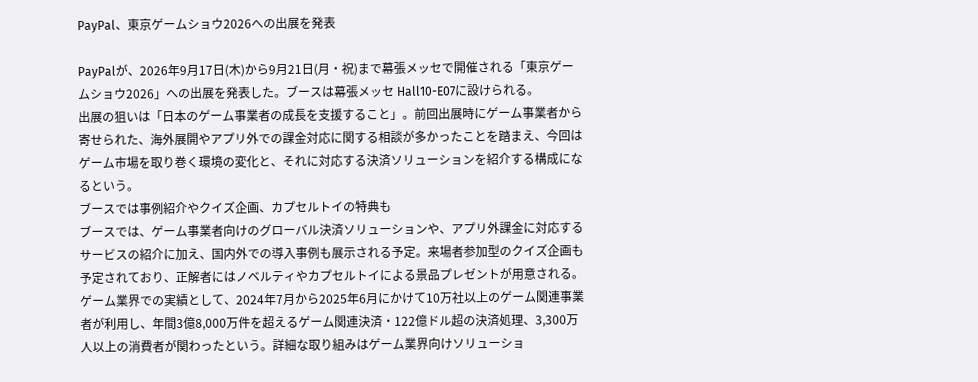PayPal、東京ゲームショウ2026への出展を発表

PayPalが、2026年9月17日(木)から9月21日(月・祝)まで幕張メッセで開催される「東京ゲームショウ2026」への出展を発表した。ブースは幕張メッセ Hall10-E07に設けられる。
出展の狙いは「日本のゲーム事業者の成長を支援すること」。前回出展時にゲーム事業者から寄せられた、海外展開やアプリ外での課金対応に関する相談が多かったことを踏まえ、今回はゲーム市場を取り巻く環境の変化と、それに対応する決済ソリューションを紹介する構成になるという。
ブースでは事例紹介やクイズ企画、カプセルトイの特典も
ブースでは、ゲーム事業者向けのグローバル決済ソリューションや、アプリ外課金に対応するサービスの紹介に加え、国内外での導入事例も展示される予定。来場者参加型のクイズ企画も予定されており、正解者にはノベルティやカプセルトイによる景品プレゼントが用意される。
ゲーム業界での実績として、2024年7月から2025年6月にかけて10万社以上のゲーム関連事業者が利用し、年間3億8,000万件を超えるゲーム関連決済・122億ドル超の決済処理、3,300万人以上の消費者が関わったという。詳細な取り組みはゲーム業界向けソリューショ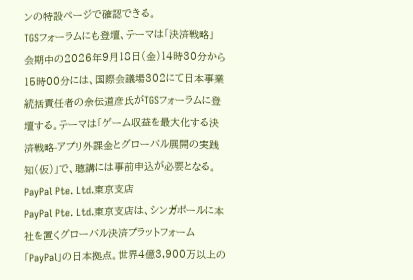ンの特設ページで確認できる。
TGSフォーラムにも登壇、テーマは「決済戦略」
会期中の2026年9月18日(金)14時30分から15時00分には、国際会議場302にて日本事業統括責任者の余伝道彦氏がTGSフォーラムに登壇する。テーマは「ゲーム収益を最大化する決済戦略-アプリ外課金とグローバル展開の実践知(仮)」で、聴講には事前申込が必要となる。
PayPal Pte. Ltd.東京支店
PayPal Pte. Ltd.東京支店は、シンガポールに本社を置くグローバル決済プラットフォーム「PayPal」の日本拠点。世界4億3,900万以上の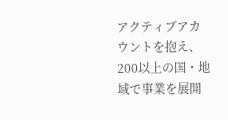アクティブアカウントを抱え、200以上の国・地域で事業を展開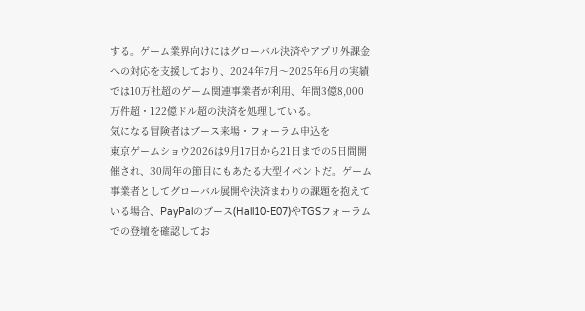する。ゲーム業界向けにはグローバル決済やアプリ外課金への対応を支援しており、2024年7月〜2025年6月の実績では10万社超のゲーム関連事業者が利用、年間3億8,000万件超・122億ドル超の決済を処理している。
気になる冒険者はブース来場・フォーラム申込を
東京ゲームショウ2026は9月17日から21日までの5日間開催され、30周年の節目にもあたる大型イベントだ。ゲーム事業者としてグローバル展開や決済まわりの課題を抱えている場合、PayPalのブース(Hall10-E07)やTGSフォーラムでの登壇を確認してお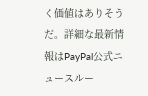く価値はありそうだ。詳細な最新情報はPayPal公式ニュースルー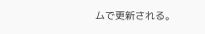ムで更新される。